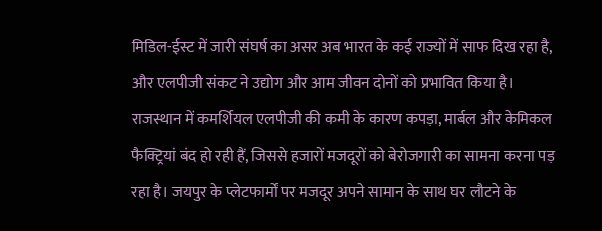मिडिल-ईस्ट में जारी संघर्ष का असर अब भारत के कई राज्यों में साफ दिख रहा है, और एलपीजी संकट ने उद्योग और आम जीवन दोनों को प्रभावित किया है। राजस्थान में कमर्शियल एलपीजी की कमी के कारण कपड़ा, मार्बल और केमिकल फैक्ट्रियां बंद हो रही हैं, जिससे हजारों मजदूरों को बेरोजगारी का सामना करना पड़ रहा है। जयपुर के प्लेटफार्मों पर मजदूर अपने सामान के साथ घर लौटने के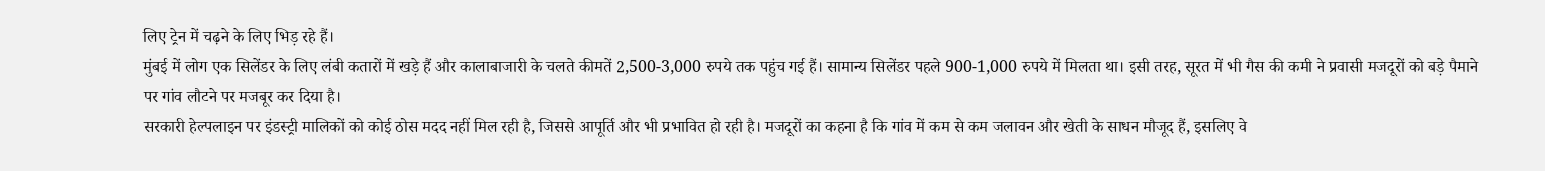लिए ट्रेन में चढ़ने के लिए भिड़ रहे हैं।
मुंबई में लोग एक सिलेंडर के लिए लंबी कतारों में खड़े हैं और कालाबाजारी के चलते कीमतें 2,500-3,000 रुपये तक पहुंच गई हैं। सामान्य सिलेंडर पहले 900-1,000 रुपये में मिलता था। इसी तरह, सूरत में भी गैस की कमी ने प्रवासी मजदूरों को बड़े पैमाने पर गांव लौटने पर मजबूर कर दिया है।
सरकारी हेल्पलाइन पर इंडस्ट्री मालिकों को कोई ठोस मदद नहीं मिल रही है, जिससे आपूर्ति और भी प्रभावित हो रही है। मजदूरों का कहना है कि गांव में कम से कम जलावन और खेती के साधन मौजूद हैं, इसलिए वे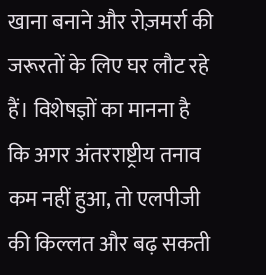खाना बनाने और रोज़मर्रा की जरूरतों के लिए घर लौट रहे हैं। विशेषज्ञों का मानना है कि अगर अंतरराष्ट्रीय तनाव कम नहीं हुआ, तो एलपीजी की किल्लत और बढ़ सकती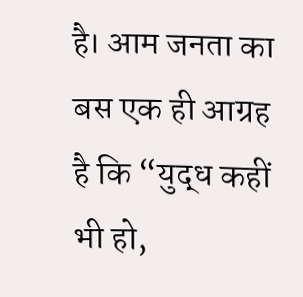है। आम जनता का बस एक ही आग्रह है कि “युद्ध कहीं भी हो,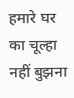हमारे घर का चूल्हा नहीं बुझना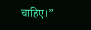चाहिए।”